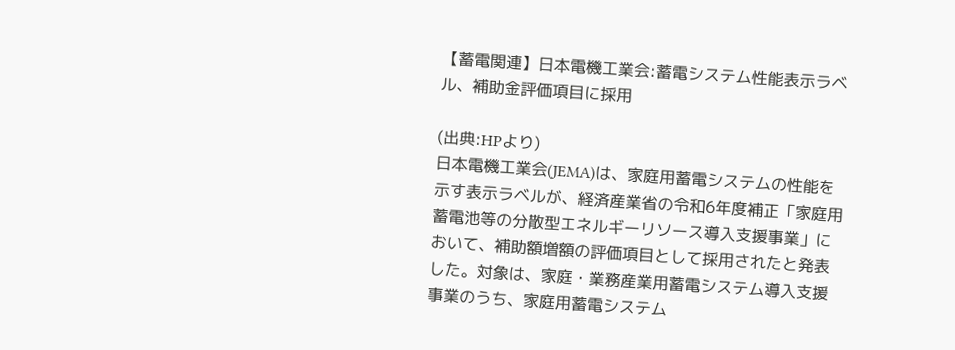【蓄電関連】日本電機工業会:蓄電システム性能表示ラベル、補助金評価項目に採用

(出典:HPより)
日本電機工業会(JEMA)は、家庭用蓄電システムの性能を示す表示ラベルが、経済産業省の令和6年度補正「家庭用蓄電池等の分散型エネルギーリソース導入支援事業」において、補助額増額の評価項目として採用されたと発表した。対象は、家庭・業務産業用蓄電システム導入支援事業のうち、家庭用蓄電システム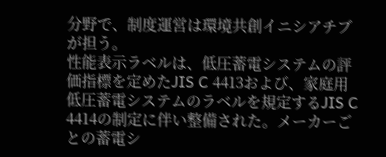分野で、制度運営は環境共創イニシアチブが担う。
性能表示ラベルは、低圧蓄電システムの評価指標を定めたJIS C 4413および、家庭用低圧蓄電システムのラベルを規定するJIS C 4414の制定に伴い整備された。メーカーごとの蓄電シ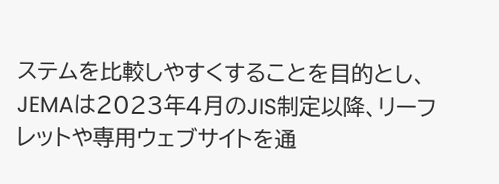ステムを比較しやすくすることを目的とし、JEMAは2023年4月のJIS制定以降、リーフレットや専用ウェブサイトを通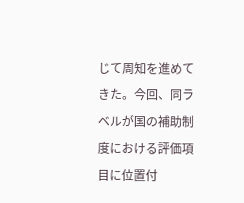じて周知を進めてきた。今回、同ラベルが国の補助制度における評価項目に位置付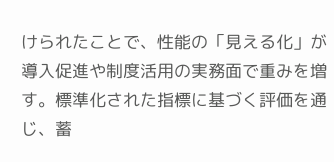けられたことで、性能の「見える化」が導入促進や制度活用の実務面で重みを増す。標準化された指標に基づく評価を通じ、蓄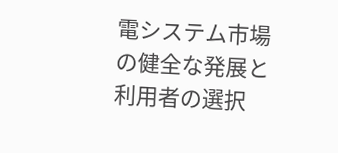電システム市場の健全な発展と利用者の選択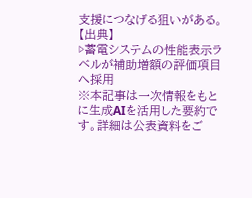支援につなげる狙いがある。
【出典】
▷蓄電システムの性能表示ラベルが補助増額の評価項目へ採用
※本記事は一次情報をもとに生成AIを活用した要約です。詳細は公表資料をご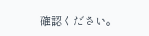確認ください。